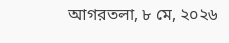আগরতলা, ৮ মে, ২০২৬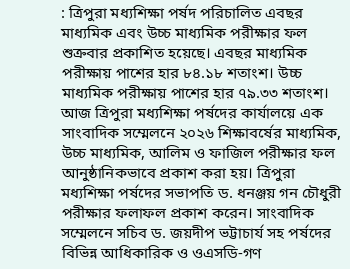: ত্রিপুরা মধ্যশিক্ষা পর্ষদ পরিচালিত এবছর মাধ্যমিক এবং উচ্চ মাধ্যমিক পরীক্ষার ফল শুক্রবার প্রকাশিত হয়েছে। এবছর মাধ্যমিক পরীক্ষায় পাশের হার ৮৪.১৮ শতাংশ। উচ্চ মাধ্যমিক পরীক্ষায় পাশের হার ৭৯.৩৩ শতাংশ। আজ ত্রিপুরা মধ্যশিক্ষা পর্ষদের কার্যালয়ে এক সাংবাদিক সম্মেলনে ২০২৬ শিক্ষাবর্ষের মাধ্যমিক, উচ্চ মাধ্যমিক, আলিম ও ফাজিল পরীক্ষার ফল আনুষ্ঠানিকভাবে প্রকাশ করা হয়। ত্রিপুরা মধ্যশিক্ষা পর্ষদের সভাপতি ড. ধনঞ্জয় গন চৌধুরী পরীক্ষার ফলাফল প্রকাশ করেন। সাংবাদিক সম্মেলনে সচিব ড. জয়দীপ ভট্টাচার্য সহ পর্ষদের বিভিন্ন আধিকারিক ও ওএসডি-গণ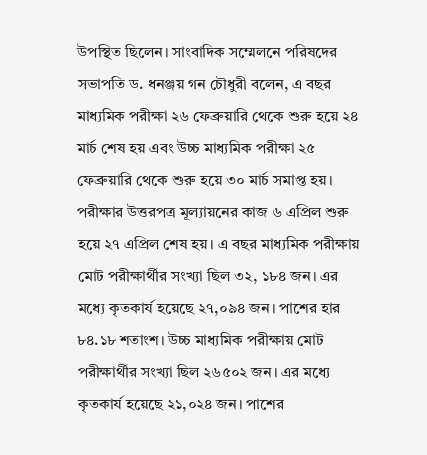উপস্থিত ছিলেন। সাংবাদিক সম্মেলনে পরিষদের সভাপতি ড. ধনঞ্জয় গন চৌধুরী বলেন, এ বছর মাধ্যমিক পরীক্ষা ২৬ ফেব্রুয়ারি থেকে শুরু হয়ে ২৪ মার্চ শেষ হয় এবং উচ্চ মাধ্যমিক পরীক্ষা ২৫ ফেব্রুয়ারি থেকে শুরু হয়ে ৩০ মার্চ সমাপ্ত হয়। পরীক্ষার উত্তরপত্র মূল্যায়নের কাজ ৬ এপ্রিল শুরু হয়ে ২৭ এপ্রিল শেষ হয়। এ বছর মাধ্যমিক পরীক্ষায় মোট পরীক্ষার্থীর সংখ্যা ছিল ৩২, ১৮৪ জন। এর মধ্যে কৃতকার্য হয়েছে ২৭,০৯৪ জন। পাশের হার ৮৪.১৮ শতাংশ। উচ্চ মাধ্যমিক পরীক্ষায় মোট পরীক্ষার্থীর সংখ্যা ছিল ২৬৫০২ জন। এর মধ্যে কৃতকার্য হয়েছে ২১,০২৪ জন। পাশের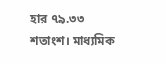হার ৭৯.৩৩ শতাংশ। মাধ্যমিক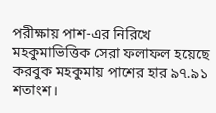পরীক্ষায় পাশ-এর নিরিখে মহকুমাভিত্তিক সেরা ফলাফল হয়েছে করবুক মহকুমায় পাশের হার ৯৭.৯১ শতাংশ।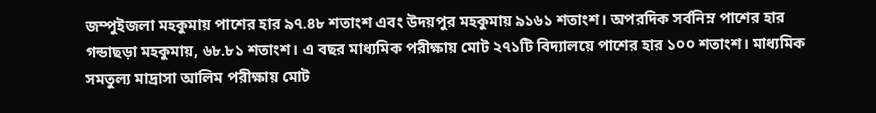জম্পুইজলা মহকুমায় পাশের হার ৯৭.৪৮ শতাংশ এবং উদয়পুর মহকুমায় ৯১৬১ শতাংশ। অপরদিক সর্বনিম্ন পাশের হার গন্ডাছড়া মহকুমায়, ৬৮.৮১ শতাংশ। এ বছর মাধ্যমিক পরীক্ষায় মোট ২৭১টি বিদ্যালয়ে পাশের হার ১০০ শতাংশ। মাধ্যমিক সমতুল্য মাদ্রাসা আলিম পরীক্ষায় মোট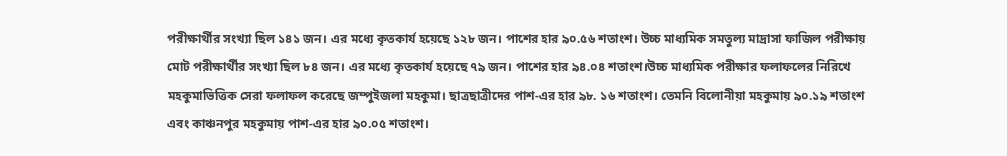পরীক্ষার্থীর সংখ্যা ছিল ১৪১ জন। এর মধ্যে কৃতকার্য হয়েছে ১২৮ জন। পাশের হার ৯০.৫৬ শতাংশ। উচ্চ মাধ্যমিক সমতুল্য মাদ্রাসা ফাজিল পরীক্ষায় মোট পরীক্ষার্থীর সংখ্যা ছিল ৮৪ জন। এর মধ্যে কৃতকার্য হয়েছে ৭৯ জন। পাশের হার ৯৪.০৪ শতাংশ।উচ্চ মাধ্যমিক পরীক্ষার ফলাফলের নিরিখে মহকুমাভিত্তিক সেরা ফলাফল করেছে জম্পুইজলা মহকুমা। ছাত্রছাত্রীদের পাশ-এর হার ৯৮. ১৬ শতাংশ। তেমনি বিলোনীয়া মহকুমায় ৯০.১৯ শতাংশ এবং কাঞ্চনপুর মহকুমায় পাশ-এর হার ৯০.০৫ শতাংশ।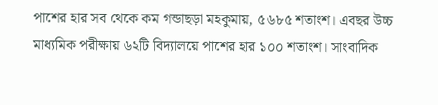পাশের হার সব থেকে কম গন্ডাছড়া মহকুমায়, ৫৬৮৫ শতাংশ। এবছর উচ্চ মাধ্যমিক পরীক্ষায় ৬২টি বিদ্যালয়ে পাশের হার ১০০ শতাংশ। সাংবাদিক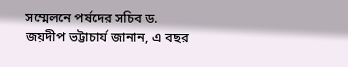সম্মেলনে পর্ষদের সচিব ড. জয়দীপ ভট্টাচার্য জানান, এ বছর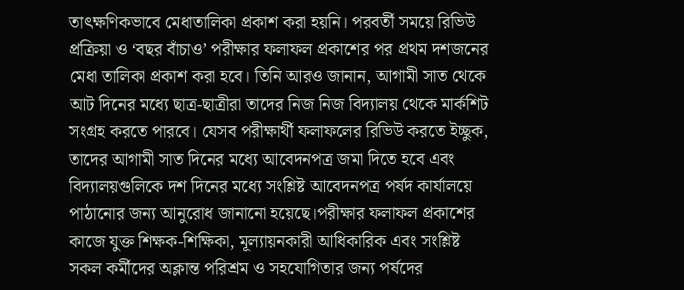তাৎক্ষণিকভাবে মেধাতালিকা প্রকাশ করা হয়নি। পরবর্তী সময়ে রিভিউ প্রক্রিয়া ও ‘বছর বাঁচাও’ পরীক্ষার ফলাফল প্রকাশের পর প্রথম দশজনের মেধা তালিকা প্রকাশ করা হবে। তিনি আরও জানান, আগামী সাত থেকে আট দিনের মধ্যে ছাত্র-ছাত্রীরা তাদের নিজ নিজ বিদ্যালয় থেকে মার্কশিট সংগ্রহ করতে পারবে। যেসব পরীক্ষার্থী ফলাফলের রিভিউ করতে ইচ্ছুক, তাদের আগামী সাত দিনের মধ্যে আবেদনপত্র জমা দিতে হবে এবং বিদ্যালয়গুলিকে দশ দিনের মধ্যে সংশ্লিষ্ট আবেদনপত্র পর্ষদ কার্যালয়ে পাঠানোর জন্য আনুরোধ জানানো হয়েছে।পরীক্ষার ফলাফল প্রকাশের কাজে যুক্ত শিক্ষক-শিক্ষিকা, মূল্যায়নকারী আধিকারিক এবং সংশ্লিষ্ট সকল কর্মীদের অক্লান্ত পরিশ্রম ও সহযোগিতার জন্য পর্ষদের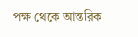পক্ষ থেকে আন্তরিক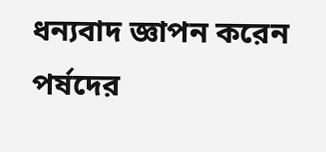ধন্যবাদ জ্ঞাপন করেন পর্ষদের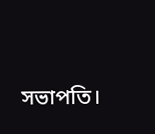সভাপতি।